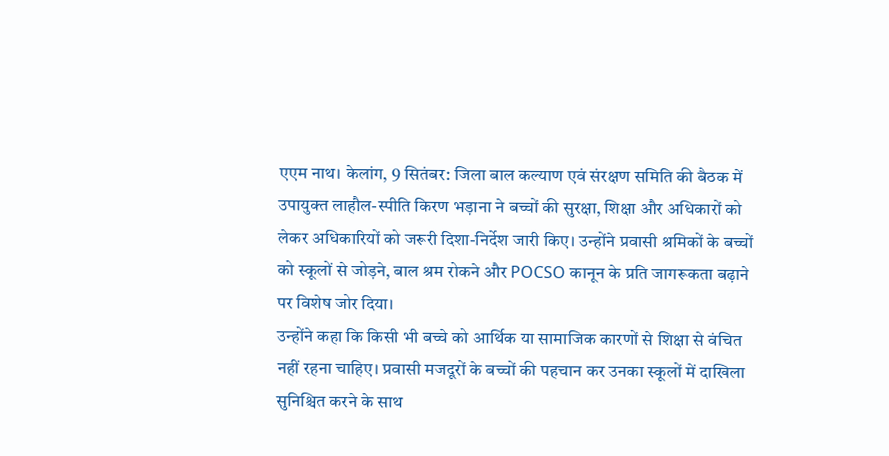एएम नाथ। केलांग, 9 सितंबर: जिला बाल कल्याण एवं संरक्षण समिति की बैठक में उपायुक्त लाहौल-स्पीति किरण भड़ाना ने बच्चों की सुरक्षा, शिक्षा और अधिकारों को लेकर अधिकारियों को जरूरी दिशा-निर्देश जारी किए। उन्होंने प्रवासी श्रमिकों के बच्चों को स्कूलों से जोड़ने, बाल श्रम रोकने और POCSO कानून के प्रति जागरूकता बढ़ाने पर विशेष जोर दिया।
उन्होंने कहा कि किसी भी बच्चे को आर्थिक या सामाजिक कारणों से शिक्षा से वंचित नहीं रहना चाहिए। प्रवासी मजदूरों के बच्चों की पहचान कर उनका स्कूलों में दाखिला सुनिश्चित करने के साथ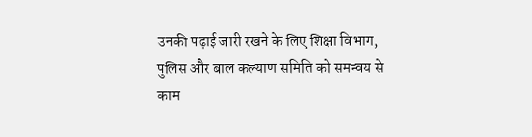उनकी पढ़ाई जारी रखने के लिए शिक्षा विभाग, पुलिस और बाल कल्याण समिति को समन्वय से काम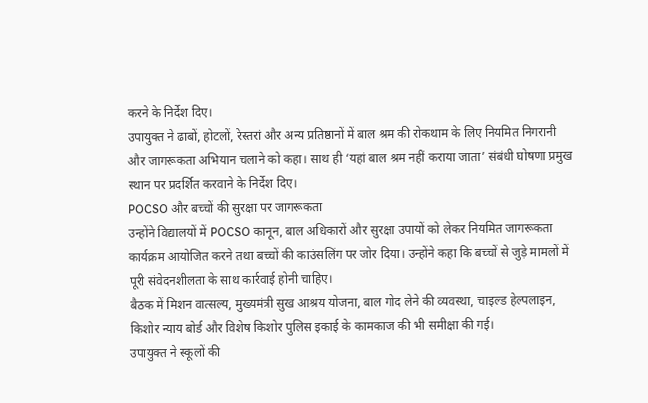करने के निर्देश दिए।
उपायुक्त ने ढाबों, होटलों, रेस्तरां और अन्य प्रतिष्ठानों में बाल श्रम की रोकथाम के लिए नियमित निगरानी और जागरूकता अभियान चलाने को कहा। साथ ही ‘यहां बाल श्रम नहीं कराया जाता’ संबंधी घोषणा प्रमुख स्थान पर प्रदर्शित करवाने के निर्देश दिए।
POCSO और बच्चों की सुरक्षा पर जागरूकता
उन्होंने विद्यालयों में POCSO कानून, बाल अधिकारों और सुरक्षा उपायों को लेकर नियमित जागरूकता कार्यक्रम आयोजित करने तथा बच्चों की काउंसलिंग पर जोर दिया। उन्होंने कहा कि बच्चों से जुड़े मामलों में पूरी संवेदनशीलता के साथ कार्रवाई होनी चाहिए।
बैठक में मिशन वात्सल्य, मुख्यमंत्री सुख आश्रय योजना, बाल गोद लेने की व्यवस्था, चाइल्ड हेल्पलाइन, किशोर न्याय बोर्ड और विशेष किशोर पुलिस इकाई के कामकाज की भी समीक्षा की गई।
उपायुक्त ने स्कूलों की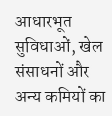आधारभूत सुविधाओं, खेल संसाधनों और अन्य कमियों का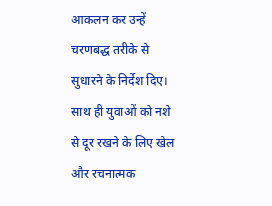आकलन कर उन्हें चरणबद्ध तरीके से सुधारने के निर्देश दिए। साथ ही युवाओं को नशे से दूर रखने के लिए खेल और रचनात्मक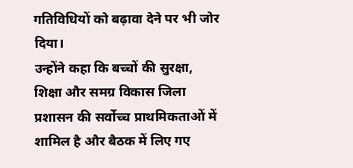गतिविधियों को बढ़ावा देने पर भी जोर दिया।
उन्होंने कहा कि बच्चों की सुरक्षा, शिक्षा और समग्र विकास जिला प्रशासन की सर्वोच्च प्राथमिकताओं में शामिल है और बैठक में लिए गए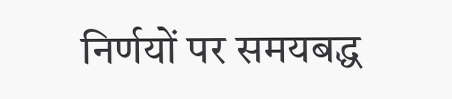निर्णयों पर समयबद्ध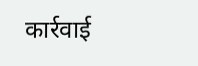कार्रवाई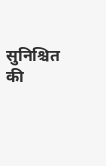सुनिश्चित की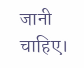जानी चाहिए।